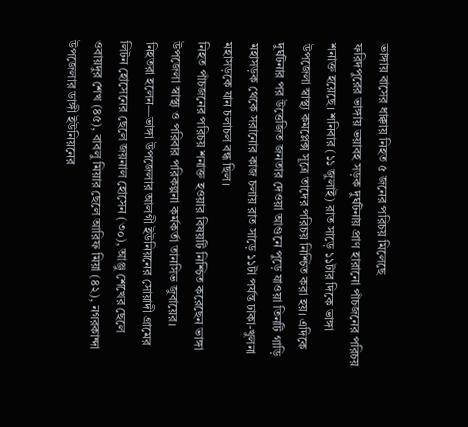ভাঙ্গায় বাসের ধাক্কায় নিহত ৫ জনের পরিচয় মিলেছে
ফরিদপুরের ভাঙ্গায় ভয়াবহ সড়ক দুর্ঘটনায় প্রাণ হারানো পাঁচজনের পরিচয় শনাক্ত হয়েছে। শনিবার (১১ জুলাই) রাত সাড়ে ১১টার দিকে ভাঙ্গা উপজেলা স্বাস্থ্য কমপ্লেক্স সূত্রে তাদের পরিচয় নিশ্চিত করা হয়। এদিকে দুর্ঘটনার পর উত্তেজিত জনতার দেওয়া আগুনে পুড়ে যাওয়া তিনটি গাড়ি মহাসড়ক থেকে সরানোর কাজ চলায় রাত সাড়ে ১১টা পর্যন্ত ঢাকা-খুলনা মহাসড়কে যান চলাচল বন্ধ ছিল।
নিহত পাঁচজনের পরিচয় শনাক্ত হওয়ার বিষয়টি নিশ্চিত করেছেন ভাঙ্গা উপজেলা স্বাস্থ্য ও পরিবার পরিকল্পনা কর্মকর্তা তানসিভ জুবায়ের।
নিহতরা হলেন—ভাঙ্গা উপজেলার আলগী ইউনিয়নের সোয়াদী গ্রামের লিটন হোসেনের ছেলে জয়নাল হোসেন (৩০), আঞ্জু শেখের ছেলে ওবায়দুর শেখ (৪৫), বাবলু মিয়ার ছেলে আরিফ মিয়া (৪২), নগরকান্দা উপজেলার ডাঙ্গী ইউনিয়নের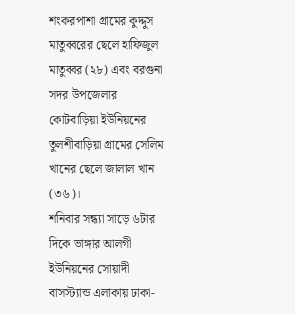শংকরপাশা গ্রামের কুদ্দুস মাতুব্বরের ছেলে হাফিজুল মাতুব্বর (২৮) এবং বরগুনা সদর উপজেলার কোটবাড়িয়া ইউনিয়নের তুলশীবাড়িয়া গ্রামের সেলিম খানের ছেলে জালাল খান (৩৬)।
শনিবার সন্ধ্যা সাড়ে ৬টার দিকে ভাঙ্গার আলগী ইউনিয়নের সোয়াদী বাসস্ট্যান্ড এলাকায় ঢাকা-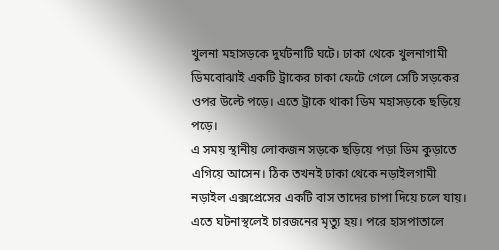খুলনা মহাসড়কে দুর্ঘটনাটি ঘটে। ঢাকা থেকে খুলনাগামী ডিমবোঝাই একটি ট্রাকের চাকা ফেটে গেলে সেটি সড়কের ওপর উল্টে পড়ে। এতে ট্রাকে থাকা ডিম মহাসড়কে ছড়িয়ে পড়ে।
এ সময় স্থানীয় লোকজন সড়কে ছড়িয়ে পড়া ডিম কুড়াতে এগিয়ে আসেন। ঠিক তখনই ঢাকা থেকে নড়াইলগামী নড়াইল এক্সপ্রেসের একটি বাস তাদের চাপা দিয়ে চলে যায়। এতে ঘটনাস্থলেই চারজনের মৃত্যু হয়। পরে হাসপাতালে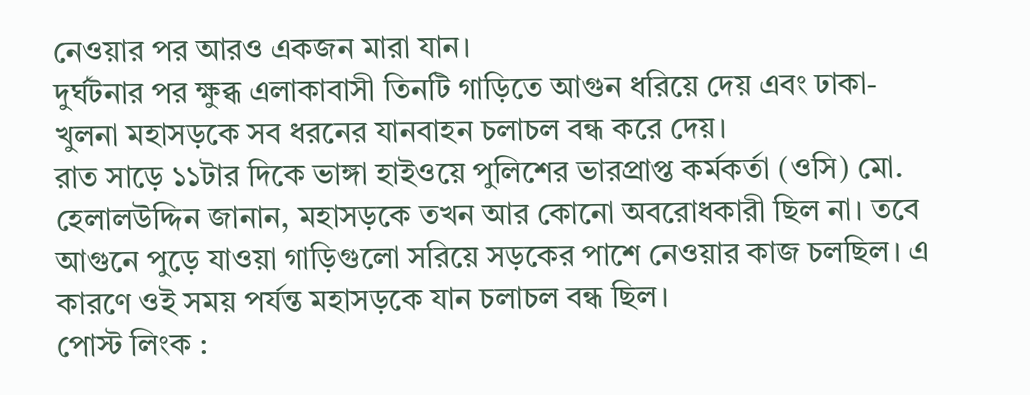নেওয়ার পর আরও একজন মারা যান।
দুর্ঘটনার পর ক্ষুব্ধ এলাকাবাসী তিনটি গাড়িতে আগুন ধরিয়ে দেয় এবং ঢাকা-খুলনা মহাসড়কে সব ধরনের যানবাহন চলাচল বন্ধ করে দেয়।
রাত সাড়ে ১১টার দিকে ভাঙ্গা হাইওয়ে পুলিশের ভারপ্রাপ্ত কর্মকর্তা (ওসি) মো. হেলালউদ্দিন জানান, মহাসড়কে তখন আর কোনো অবরোধকারী ছিল না। তবে আগুনে পুড়ে যাওয়া গাড়িগুলো সরিয়ে সড়কের পাশে নেওয়ার কাজ চলছিল। এ কারণে ওই সময় পর্যন্ত মহাসড়কে যান চলাচল বন্ধ ছিল।
পোস্ট লিংক :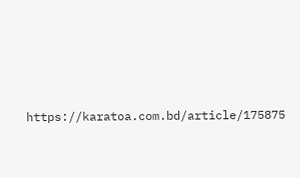https://karatoa.com.bd/article/175875